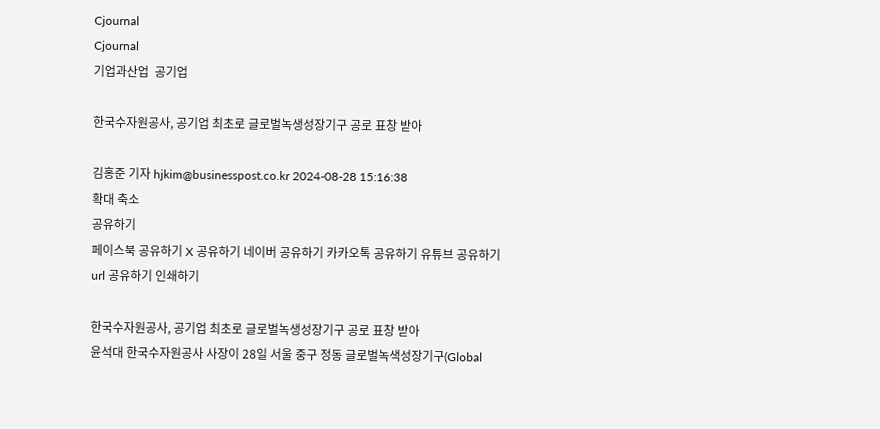Cjournal
Cjournal
기업과산업  공기업

한국수자원공사, 공기업 최초로 글로벌녹생성장기구 공로 표창 받아

김홍준 기자 hjkim@businesspost.co.kr 2024-08-28 15:16:38
확대 축소
공유하기
페이스북 공유하기 X 공유하기 네이버 공유하기 카카오톡 공유하기 유튜브 공유하기 url 공유하기 인쇄하기

한국수자원공사, 공기업 최초로 글로벌녹생성장기구 공로 표창 받아
윤석대 한국수자원공사 사장이 28일 서울 중구 정동 글로벌녹색성장기구(Global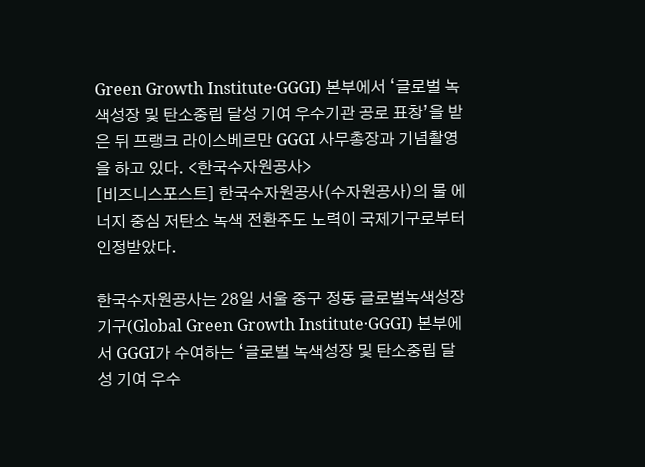Green Growth Institute·GGGI) 본부에서 ‘글로벌 녹색성장 및 탄소중립 달성 기여 우수기관 공로 표창’을 받은 뒤 프랭크 라이스베르만 GGGI 사무총장과 기념촬영을 하고 있다. <한국수자원공사>
[비즈니스포스트] 한국수자원공사(수자원공사)의 물 에너지 중심 저탄소 녹색 전환주도 노력이 국제기구로부터 인정받았다.

한국수자원공사는 28일 서울 중구 정동 글로벌녹색성장기구(Global Green Growth Institute·GGGI) 본부에서 GGGI가 수여하는 ‘글로벌 녹색성장 및 탄소중립 달성 기여 우수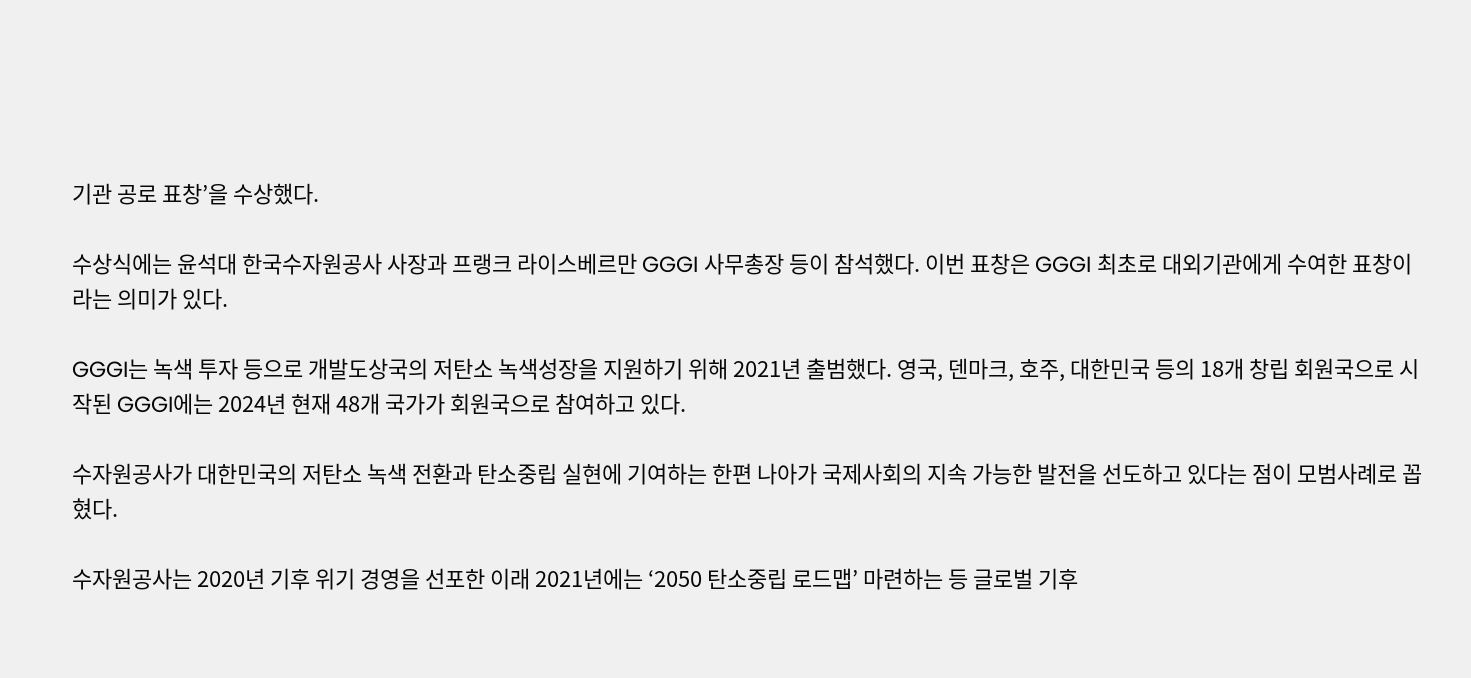기관 공로 표창’을 수상했다.

수상식에는 윤석대 한국수자원공사 사장과 프랭크 라이스베르만 GGGI 사무총장 등이 참석했다. 이번 표창은 GGGI 최초로 대외기관에게 수여한 표창이라는 의미가 있다.

GGGI는 녹색 투자 등으로 개발도상국의 저탄소 녹색성장을 지원하기 위해 2021년 출범했다. 영국, 덴마크, 호주, 대한민국 등의 18개 창립 회원국으로 시작된 GGGI에는 2024년 현재 48개 국가가 회원국으로 참여하고 있다.

수자원공사가 대한민국의 저탄소 녹색 전환과 탄소중립 실현에 기여하는 한편 나아가 국제사회의 지속 가능한 발전을 선도하고 있다는 점이 모범사례로 꼽혔다.

수자원공사는 2020년 기후 위기 경영을 선포한 이래 2021년에는 ‘2050 탄소중립 로드맵’ 마련하는 등 글로벌 기후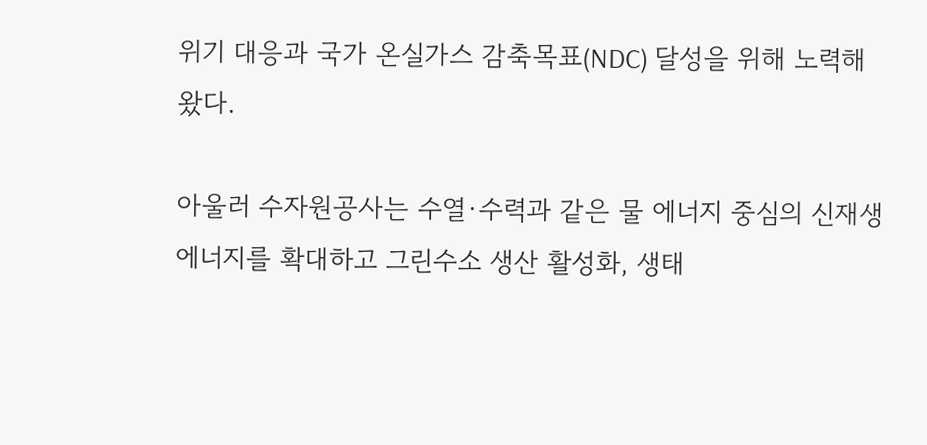위기 대응과 국가 온실가스 감축목표(NDC) 달성을 위해 노력해 왔다.

아울러 수자원공사는 수열·수력과 같은 물 에너지 중심의 신재생에너지를 확대하고 그린수소 생산 활성화, 생태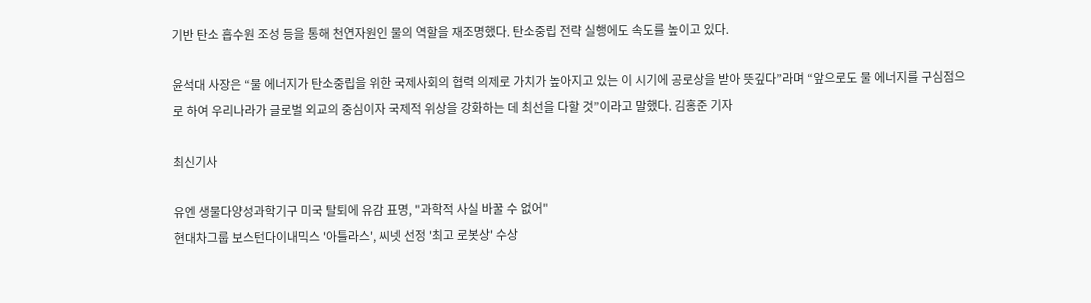기반 탄소 흡수원 조성 등을 통해 천연자원인 물의 역할을 재조명했다. 탄소중립 전략 실행에도 속도를 높이고 있다.

윤석대 사장은 “물 에너지가 탄소중립을 위한 국제사회의 협력 의제로 가치가 높아지고 있는 이 시기에 공로상을 받아 뜻깊다”라며 “앞으로도 물 에너지를 구심점으로 하여 우리나라가 글로벌 외교의 중심이자 국제적 위상을 강화하는 데 최선을 다할 것”이라고 말했다. 김홍준 기자

최신기사

유엔 생물다양성과학기구 미국 탈퇴에 유감 표명, "과학적 사실 바꿀 수 없어"
현대차그룹 보스턴다이내믹스 '아틀라스', 씨넷 선정 '최고 로봇상' 수상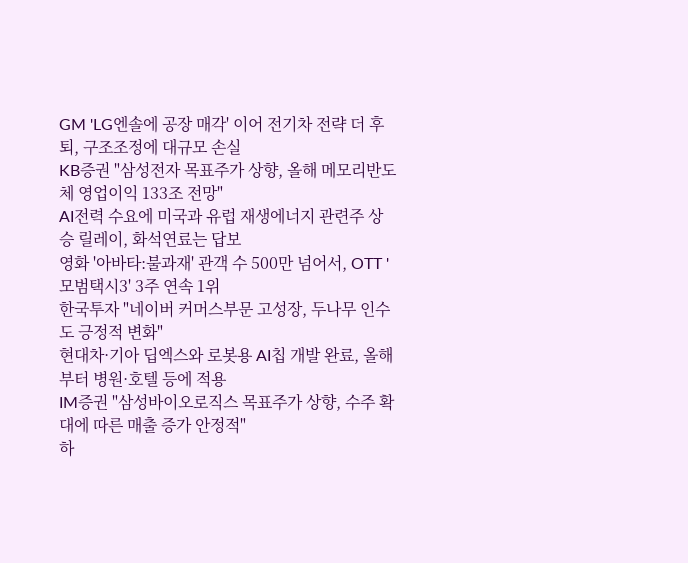GM 'LG엔솔에 공장 매각' 이어 전기차 전략 더 후퇴, 구조조정에 대규모 손실
KB증권 "삼성전자 목표주가 상향, 올해 메모리반도체 영업이익 133조 전망"
AI전력 수요에 미국과 유럽 재생에너지 관련주 상승 릴레이, 화석연료는 답보
영화 '아바타:불과재' 관객 수 500만 넘어서, OTT '모범택시3' 3주 연속 1위
한국투자 "네이버 커머스부문 고성장, 두나무 인수도 긍정적 변화"
현대차·기아 딥엑스와 로봇용 AI칩 개발 완료, 올해부터 병원·호텔 등에 적용
IM증권 "삼성바이오로직스 목표주가 상향, 수주 확대에 따른 매출 증가 안정적"
하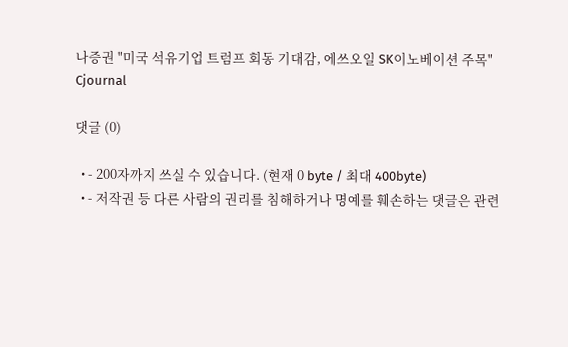나증권 "미국 석유기업 트럼프 회동 기대감, 에쓰오일 SK이노베이션 주목"
Cjournal

댓글 (0)

  • - 200자까지 쓰실 수 있습니다. (현재 0 byte / 최대 400byte)
  • - 저작권 등 다른 사람의 권리를 침해하거나 명예를 훼손하는 댓글은 관련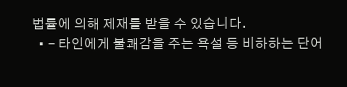법률에 의해 제재를 받을 수 있습니다.
  • - 타인에게 불쾌감을 주는 욕설 등 비하하는 단어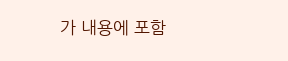가 내용에 포함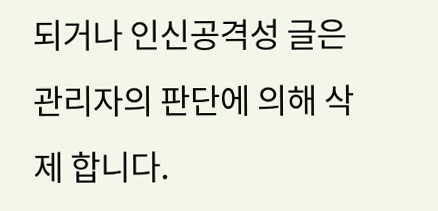되거나 인신공격성 글은 관리자의 판단에 의해 삭제 합니다.